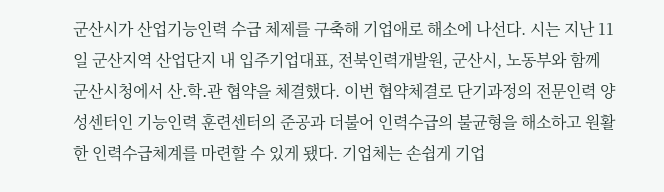군산시가 산업기능인력 수급 체제를 구축해 기업애로 해소에 나선다. 시는 지난 11일 군산지역 산업단지 내 입주기업대표, 전북인력개발원, 군산시, 노동부와 함께 군산시청에서 산․학․관 협약을 체결했다. 이번 협약체결로 단기과정의 전문인력 양성센터인 기능인력 훈련센터의 준공과 더불어 인력수급의 불균형을 해소하고 원활한 인력수급체계를 마련할 수 있게 됐다. 기업체는 손쉽게 기업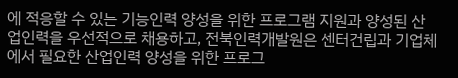에 적응할 수 있는 기능인력 양성을 위한 프로그램 지원과 양성된 산업인력을 우선적으로 채용하고, 전북인력개발원은 센터건립과 기업체에서 필요한 산업인력 양성을 위한 프로그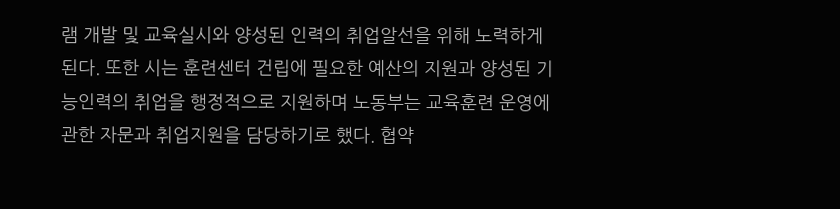램 개발 및 교육실시와 양성된 인력의 취업알선을 위해 노력하게 된다. 또한 시는 훈련센터 건립에 필요한 예산의 지원과 양성된 기능인력의 취업을 행정적으로 지원하며 노동부는 교육훈련 운영에 관한 자문과 취업지원을 담당하기로 했다. 협약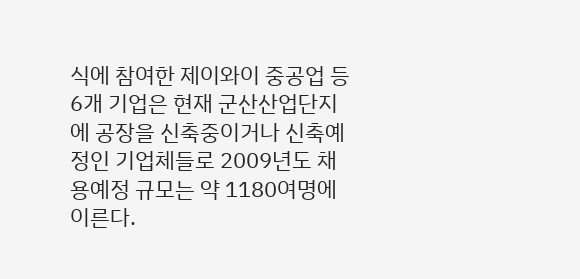식에 참여한 제이와이 중공업 등 6개 기업은 현재 군산산업단지에 공장을 신축중이거나 신축예정인 기업체들로 2009년도 채용예정 규모는 약 1180여명에 이른다.